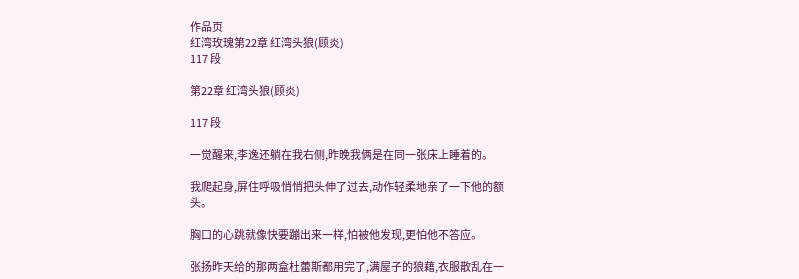作品页
红湾玫瑰第22章 红湾头狼(顾炎)
117 段

第22章 红湾头狼(顾炎)

117 段

一觉醒来,李逸还躺在我右侧,昨晚我俩是在同一张床上睡着的。

我爬起身,屏住呼吸悄悄把头伸了过去,动作轻柔地亲了一下他的额头。

胸口的心跳就像快要蹦出来一样,怕被他发现,更怕他不答应。

张扬昨天给的那两盒杜蕾斯都用完了,满屋子的狼藉,衣服散乱在一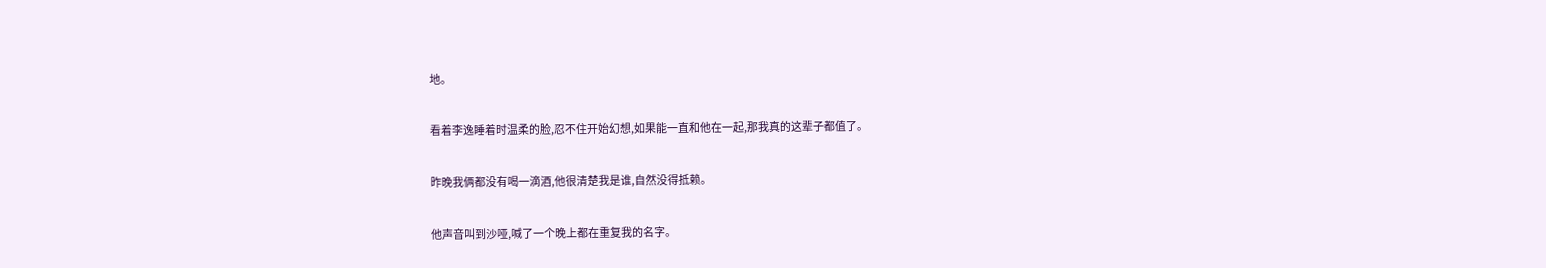地。

看着李逸睡着时温柔的脸,忍不住开始幻想,如果能一直和他在一起,那我真的这辈子都值了。

昨晚我俩都没有喝一滴酒,他很清楚我是谁,自然没得抵赖。

他声音叫到沙哑,喊了一个晚上都在重复我的名字。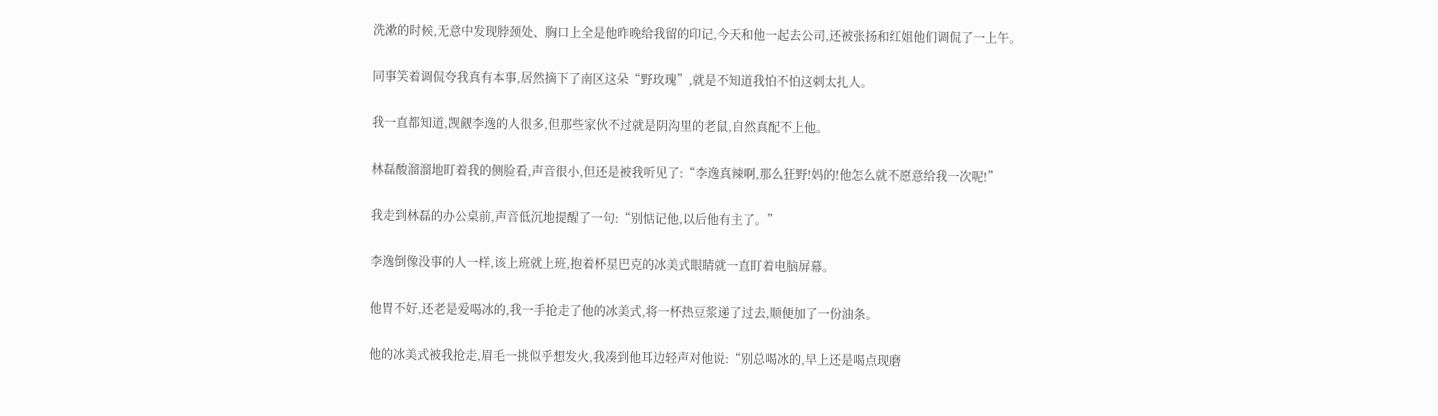洗漱的时候,无意中发现脖颈处、胸口上全是他昨晚给我留的印记,今天和他一起去公司,还被张扬和红姐他们调侃了一上午。

同事笑着调侃夸我真有本事,居然摘下了南区这朵“野玫瑰”,就是不知道我怕不怕这刺太扎人。

我一直都知道,觊觎李逸的人很多,但那些家伙不过就是阴沟里的老鼠,自然真配不上他。

林磊酸溜溜地盯着我的侧脸看,声音很小,但还是被我听见了:“李逸真辣啊,那么狂野!妈的!他怎么就不愿意给我一次呢!”

我走到林磊的办公桌前,声音低沉地提醒了一句:“别惦记他,以后他有主了。”

李逸倒像没事的人一样,该上班就上班,抱着杯星巴克的冰美式眼睛就一直盯着电脑屏幕。

他胃不好,还老是爱喝冰的,我一手抢走了他的冰美式,将一杯热豆浆递了过去,顺便加了一份油条。

他的冰美式被我抢走,眉毛一挑似乎想发火,我凑到他耳边轻声对他说:“别总喝冰的,早上还是喝点现磨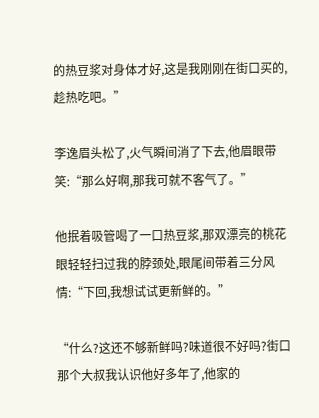的热豆浆对身体才好,这是我刚刚在街口买的,趁热吃吧。”

李逸眉头松了,火气瞬间消了下去,他眉眼带笑:“那么好啊,那我可就不客气了。”

他抿着吸管喝了一口热豆浆,那双漂亮的桃花眼轻轻扫过我的脖颈处,眼尾间带着三分风情:“下回,我想试试更新鲜的。”

“什么?这还不够新鲜吗?味道很不好吗?街口那个大叔我认识他好多年了,他家的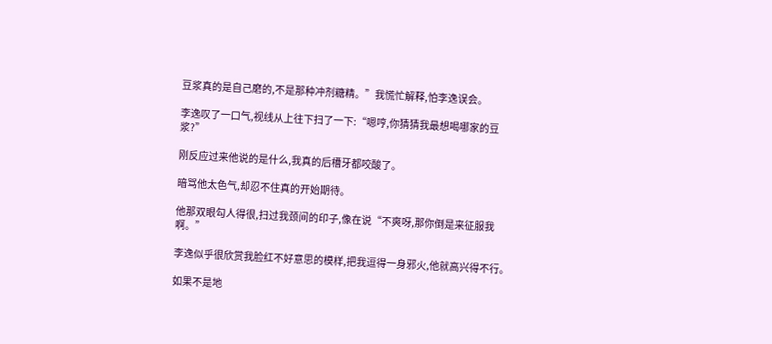豆浆真的是自己磨的,不是那种冲剂糖精。”我慌忙解释,怕李逸误会。

李逸叹了一口气,视线从上往下扫了一下:“嗯哼,你猜猜我最想喝哪家的豆浆?”

刚反应过来他说的是什么,我真的后槽牙都咬酸了。

暗骂他太色气,却忍不住真的开始期待。

他那双眼勾人得很,扫过我颈间的印子,像在说“不爽呀,那你倒是来征服我啊。”

李逸似乎很欣赏我脸红不好意思的模样,把我逗得一身邪火,他就高兴得不行。

如果不是地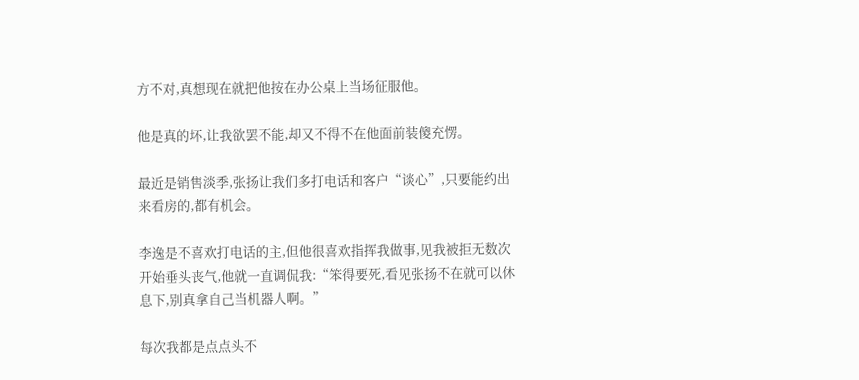方不对,真想现在就把他按在办公桌上当场征服他。

他是真的坏,让我欲罢不能,却又不得不在他面前装傻充愣。

最近是销售淡季,张扬让我们多打电话和客户“谈心”,只要能约出来看房的,都有机会。

李逸是不喜欢打电话的主,但他很喜欢指挥我做事,见我被拒无数次开始垂头丧气,他就一直调侃我:“笨得要死,看见张扬不在就可以休息下,别真拿自己当机器人啊。”

每次我都是点点头不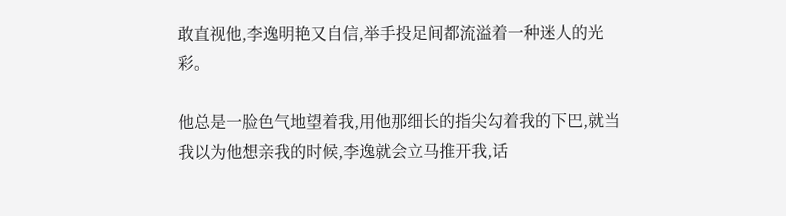敢直视他,李逸明艳又自信,举手投足间都流溢着一种迷人的光彩。

他总是一脸色气地望着我,用他那细长的指尖勾着我的下巴,就当我以为他想亲我的时候,李逸就会立马推开我,话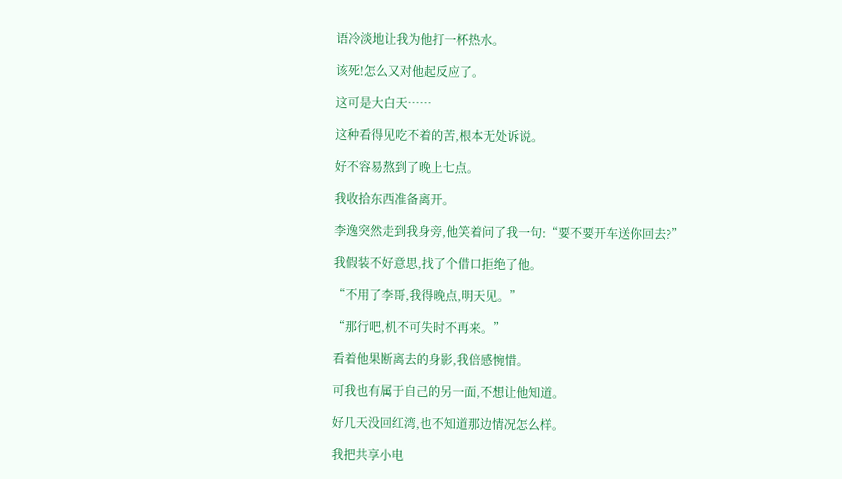语冷淡地让我为他打一杯热水。

该死!怎么又对他起反应了。

这可是大白天……

这种看得见吃不着的苦,根本无处诉说。

好不容易熬到了晚上七点。

我收拾东西准备离开。

李逸突然走到我身旁,他笑着问了我一句:“要不要开车送你回去?”

我假装不好意思,找了个借口拒绝了他。

“不用了李哥,我得晚点,明天见。”

“那行吧,机不可失时不再来。”

看着他果断离去的身影,我倍感惋惜。

可我也有属于自己的另一面,不想让他知道。

好几天没回红湾,也不知道那边情况怎么样。

我把共享小电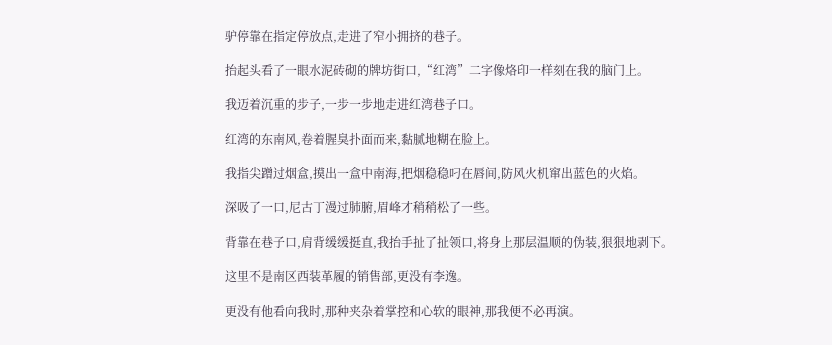驴停靠在指定停放点,走进了窄小拥挤的巷子。

抬起头看了一眼水泥砖砌的牌坊街口,“红湾”二字像烙印一样刻在我的脑门上。

我迈着沉重的步子,一步一步地走进红湾巷子口。

红湾的东南风,卷着腥臭扑面而来,黏腻地糊在脸上。

我指尖蹭过烟盒,摸出一盒中南海,把烟稳稳叼在唇间,防风火机窜出蓝色的火焰。

深吸了一口,尼古丁漫过肺腑,眉峰才稍稍松了一些。

背靠在巷子口,肩背缓缓挺直,我抬手扯了扯领口,将身上那层温顺的伪装,狠狠地剥下。

这里不是南区西装革履的销售部,更没有李逸。

更没有他看向我时,那种夹杂着掌控和心软的眼神,那我便不必再演。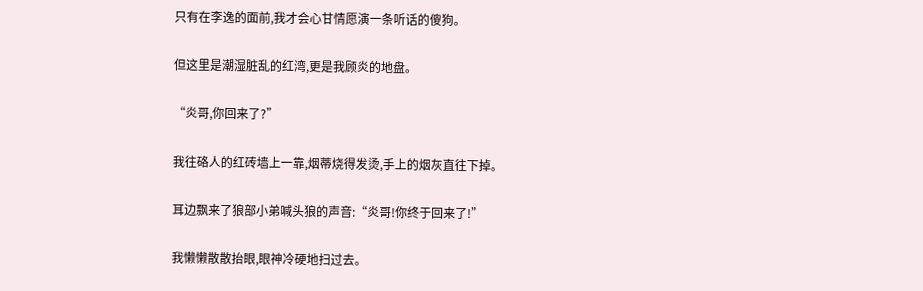只有在李逸的面前,我才会心甘情愿演一条听话的傻狗。

但这里是潮湿脏乱的红湾,更是我顾炎的地盘。

“炎哥,你回来了?”

我往硌人的红砖墙上一靠,烟蒂烧得发烫,手上的烟灰直往下掉。

耳边飘来了狼部小弟喊头狼的声音:“炎哥!你终于回来了!”

我懒懒散散抬眼,眼神冷硬地扫过去。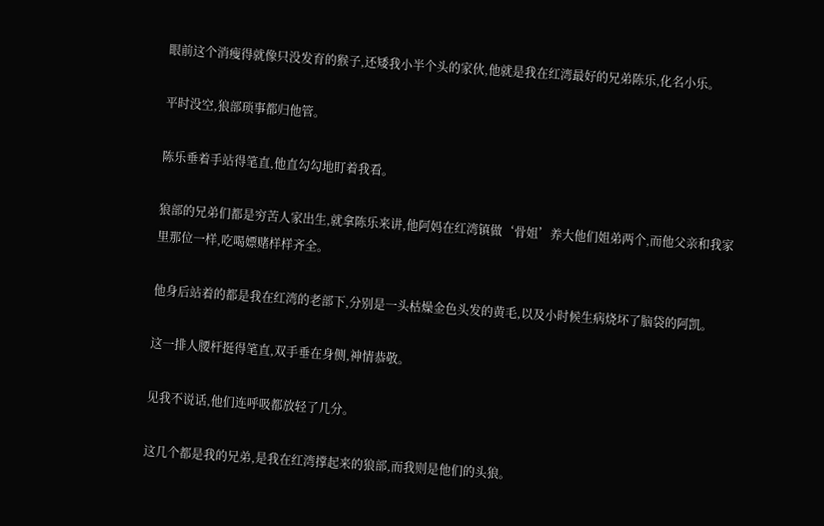眼前这个消瘦得就像只没发育的猴子,还矮我小半个头的家伙,他就是我在红湾最好的兄弟陈乐,化名小乐。

平时没空,狼部琐事都归他管。

陈乐垂着手站得笔直,他直勾勾地盯着我看。

狼部的兄弟们都是穷苦人家出生,就拿陈乐来讲,他阿妈在红湾镇做‘骨姐’养大他们姐弟两个,而他父亲和我家里那位一样,吃喝嫖赌样样齐全。

他身后站着的都是我在红湾的老部下,分别是一头枯燥金色头发的黄毛,以及小时候生病烧坏了脑袋的阿凯。

这一排人腰杆挺得笔直,双手垂在身侧,神情恭敬。

见我不说话,他们连呼吸都放轻了几分。

这几个都是我的兄弟,是我在红湾撑起来的狼部,而我则是他们的头狼。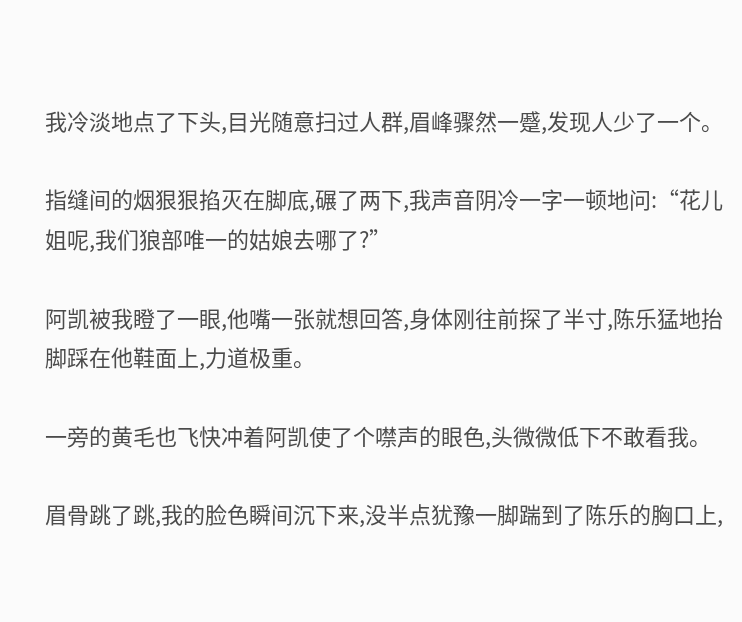我冷淡地点了下头,目光随意扫过人群,眉峰骤然一蹙,发现人少了一个。

指缝间的烟狠狠掐灭在脚底,碾了两下,我声音阴冷一字一顿地问:“花儿姐呢,我们狼部唯一的姑娘去哪了?”

阿凯被我瞪了一眼,他嘴一张就想回答,身体刚往前探了半寸,陈乐猛地抬脚踩在他鞋面上,力道极重。

一旁的黄毛也飞快冲着阿凯使了个噤声的眼色,头微微低下不敢看我。

眉骨跳了跳,我的脸色瞬间沉下来,没半点犹豫一脚踹到了陈乐的胸口上,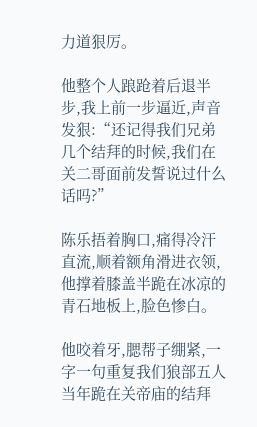力道狠厉。

他整个人踉跄着后退半步,我上前一步逼近,声音发狠:“还记得我们兄弟几个结拜的时候,我们在关二哥面前发誓说过什么话吗?”

陈乐捂着胸口,痛得冷汗直流,顺着额角滑进衣领,他撑着膝盖半跪在冰凉的青石地板上,脸色惨白。

他咬着牙,腮帮子绷紧,一字一句重复我们狼部五人当年跪在关帝庙的结拜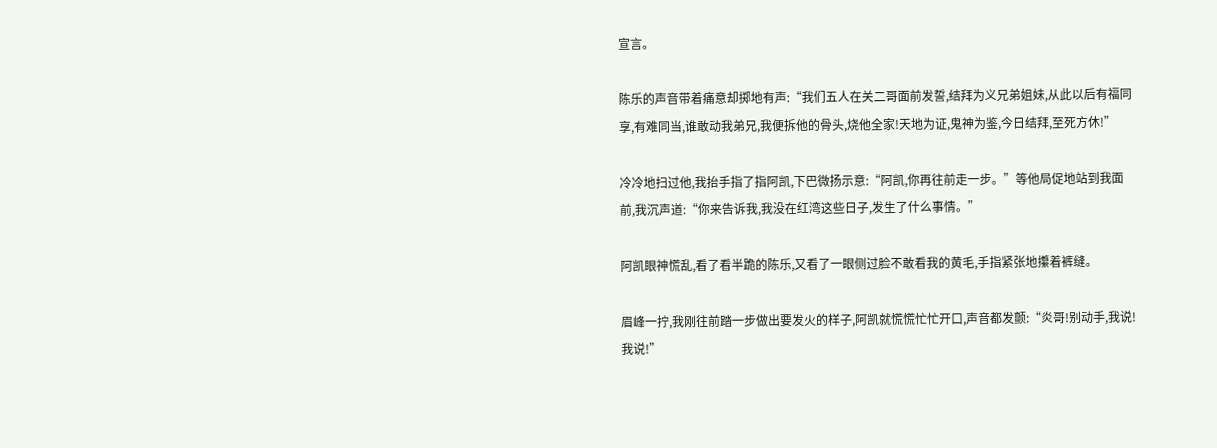宣言。

陈乐的声音带着痛意却掷地有声:“我们五人在关二哥面前发誓,结拜为义兄弟姐妹,从此以后有福同享,有难同当,谁敢动我弟兄,我便拆他的骨头,烧他全家!天地为证,鬼神为鉴,今日结拜,至死方休!”

冷冷地扫过他,我抬手指了指阿凯,下巴微扬示意:“阿凯,你再往前走一步。”等他局促地站到我面前,我沉声道:“你来告诉我,我没在红湾这些日子,发生了什么事情。”

阿凯眼神慌乱,看了看半跪的陈乐,又看了一眼侧过脸不敢看我的黄毛,手指紧张地攥着裤缝。

眉峰一拧,我刚往前踏一步做出要发火的样子,阿凯就慌慌忙忙开口,声音都发颤:“炎哥!别动手,我说!我说!”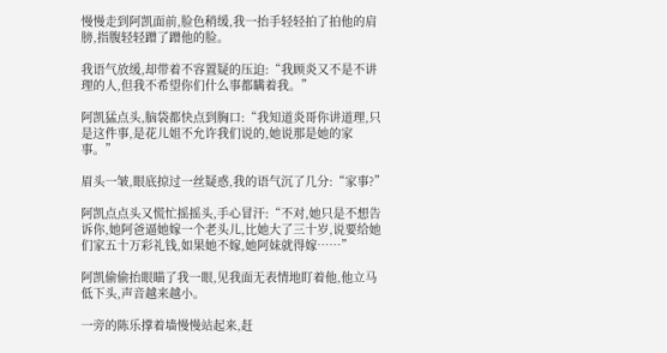慢慢走到阿凯面前,脸色稍缓,我一抬手轻轻拍了拍他的肩膀,指腹轻轻蹭了蹭他的脸。

我语气放缓,却带着不容置疑的压迫:“我顾炎又不是不讲理的人,但我不希望你们什么事都瞒着我。”

阿凯猛点头,脑袋都快点到胸口:“我知道炎哥你讲道理,只是这件事,是花儿姐不允许我们说的,她说那是她的家事。”

眉头一皱,眼底掠过一丝疑惑,我的语气沉了几分:“家事?”

阿凯点点头又慌忙摇摇头,手心冒汗:“不对,她只是不想告诉你,她阿爸逼她嫁一个老头儿,比她大了三十岁,说要给她们家五十万彩礼钱,如果她不嫁,她阿妹就得嫁……”

阿凯偷偷抬眼瞄了我一眼,见我面无表情地盯着他,他立马低下头,声音越来越小。

一旁的陈乐撑着墙慢慢站起来,赶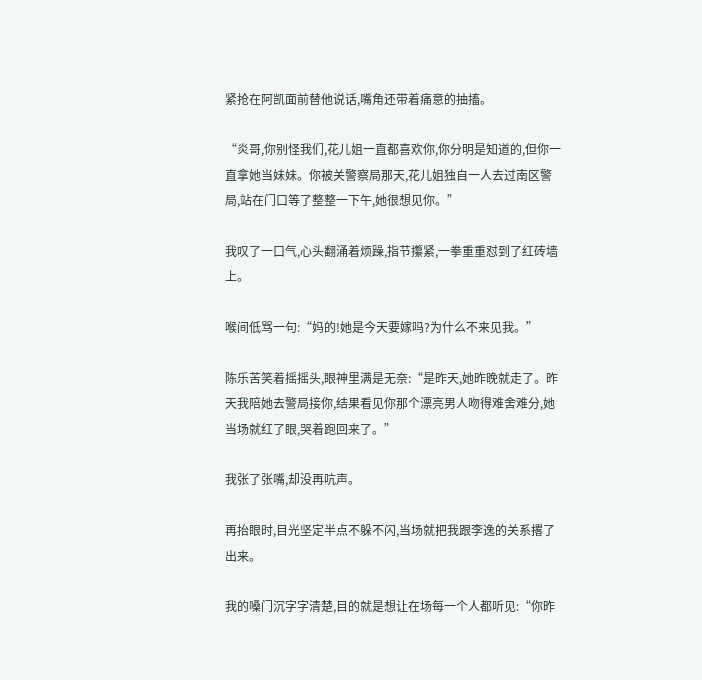紧抢在阿凯面前替他说话,嘴角还带着痛意的抽搐。

“炎哥,你别怪我们,花儿姐一直都喜欢你,你分明是知道的,但你一直拿她当妹妹。你被关警察局那天,花儿姐独自一人去过南区警局,站在门口等了整整一下午,她很想见你。”

我叹了一口气,心头翻涌着烦躁,指节攥紧,一拳重重怼到了红砖墙上。

喉间低骂一句:“妈的!她是今天要嫁吗?为什么不来见我。”

陈乐苦笑着摇摇头,眼神里满是无奈:“是昨天,她昨晚就走了。昨天我陪她去警局接你,结果看见你那个漂亮男人吻得难舍难分,她当场就红了眼,哭着跑回来了。”

我张了张嘴,却没再吭声。

再抬眼时,目光坚定半点不躲不闪,当场就把我跟李逸的关系撂了出来。

我的嗓门沉字字清楚,目的就是想让在场每一个人都听见:“你昨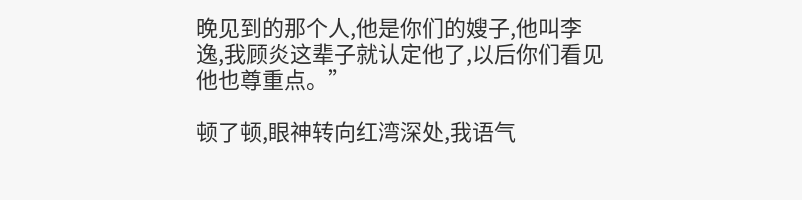晚见到的那个人,他是你们的嫂子,他叫李逸,我顾炎这辈子就认定他了,以后你们看见他也尊重点。”

顿了顿,眼神转向红湾深处,我语气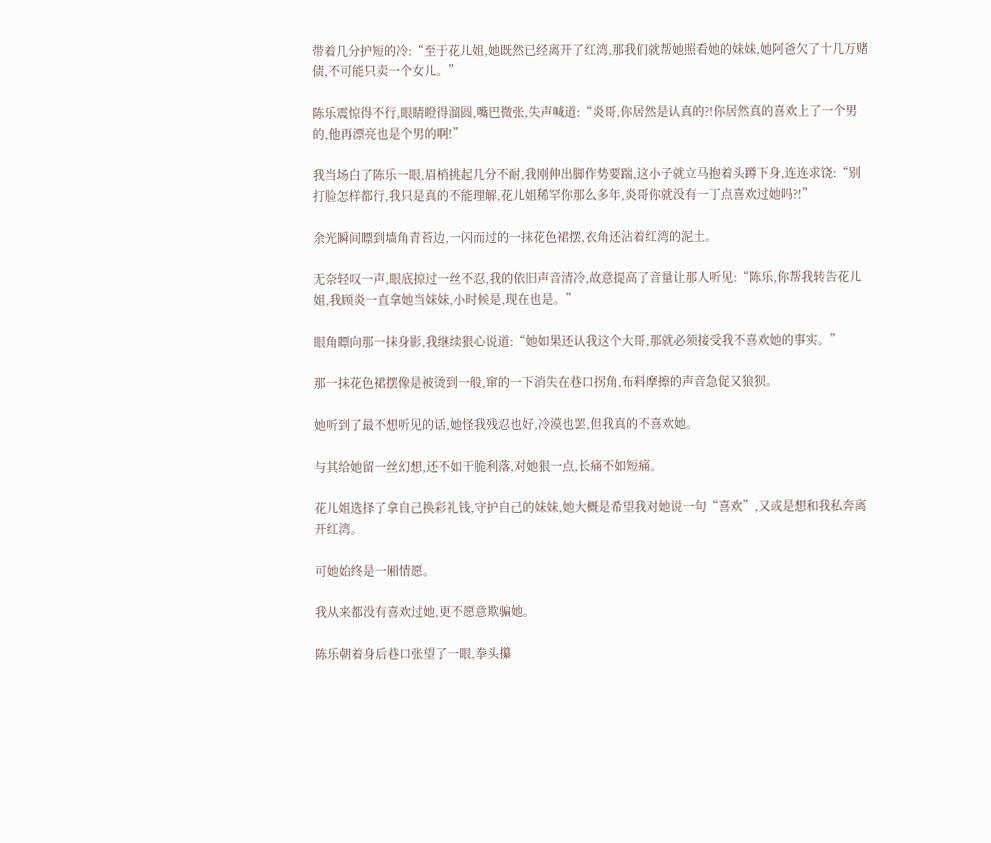带着几分护短的冷:“至于花儿姐,她既然已经离开了红湾,那我们就帮她照看她的妹妹,她阿爸欠了十几万赌债,不可能只卖一个女儿。”

陈乐震惊得不行,眼睛瞪得溜圆,嘴巴微张,失声喊道:“炎哥,你居然是认真的?!你居然真的喜欢上了一个男的,他再漂亮也是个男的啊!”

我当场白了陈乐一眼,眉梢挑起几分不耐,我刚伸出脚作势要踹,这小子就立马抱着头蹲下身,连连求饶:“别打脸怎样都行,我只是真的不能理解,花儿姐稀罕你那么多年,炎哥你就没有一丁点喜欢过她吗?!”

余光瞬间瞟到墙角青苔边,一闪而过的一抹花色裙摆,衣角还沾着红湾的泥土。

无奈轻叹一声,眼底掠过一丝不忍,我的依旧声音清冷,故意提高了音量让那人听见:“陈乐,你帮我转告花儿姐,我顾炎一直拿她当妹妹,小时候是,现在也是。”

眼角瞟向那一抹身影,我继续狠心说道:“她如果还认我这个大哥,那就必须接受我不喜欢她的事实。”

那一抹花色裙摆像是被烫到一般,窜的一下消失在巷口拐角,布料摩擦的声音急促又狼狈。

她听到了最不想听见的话,她怪我残忍也好,冷漠也罢,但我真的不喜欢她。

与其给她留一丝幻想,还不如干脆利落,对她狠一点,长痛不如短痛。

花儿姐选择了拿自己换彩礼钱,守护自己的妹妹,她大概是希望我对她说一句“喜欢”,又或是想和我私奔离开红湾。

可她始终是一厢情愿。

我从来都没有喜欢过她,更不愿意欺骗她。

陈乐朝着身后巷口张望了一眼,拳头攥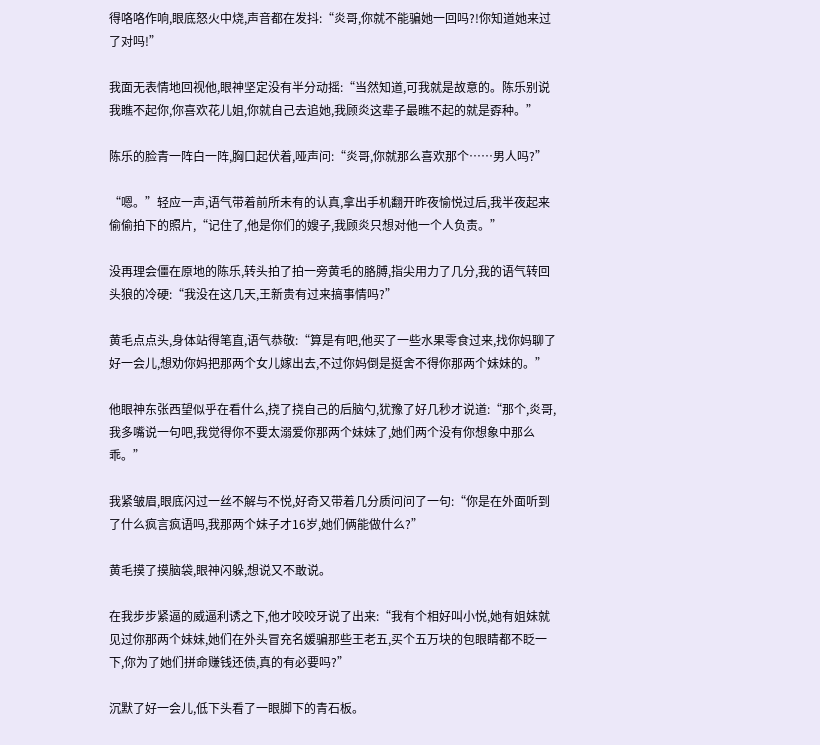得咯咯作响,眼底怒火中烧,声音都在发抖:“炎哥,你就不能骗她一回吗?!你知道她来过了对吗!”

我面无表情地回视他,眼神坚定没有半分动摇:“当然知道,可我就是故意的。陈乐别说我瞧不起你,你喜欢花儿姐,你就自己去追她,我顾炎这辈子最瞧不起的就是孬种。”

陈乐的脸青一阵白一阵,胸口起伏着,哑声问:“炎哥,你就那么喜欢那个……男人吗?”

“嗯。”轻应一声,语气带着前所未有的认真,拿出手机翻开昨夜愉悦过后,我半夜起来偷偷拍下的照片,“记住了,他是你们的嫂子,我顾炎只想对他一个人负责。”

没再理会僵在原地的陈乐,转头拍了拍一旁黄毛的胳膊,指尖用力了几分,我的语气转回头狼的冷硬:“我没在这几天,王新贵有过来搞事情吗?”

黄毛点点头,身体站得笔直,语气恭敬:“算是有吧,他买了一些水果零食过来,找你妈聊了好一会儿,想劝你妈把那两个女儿嫁出去,不过你妈倒是挺舍不得你那两个妹妹的。”

他眼神东张西望似乎在看什么,挠了挠自己的后脑勺,犹豫了好几秒才说道:“那个,炎哥,我多嘴说一句吧,我觉得你不要太溺爱你那两个妹妹了,她们两个没有你想象中那么乖。”

我紧皱眉,眼底闪过一丝不解与不悦,好奇又带着几分质问问了一句:“你是在外面听到了什么疯言疯语吗,我那两个妹子才16岁,她们俩能做什么?”

黄毛摸了摸脑袋,眼神闪躲,想说又不敢说。

在我步步紧逼的威逼利诱之下,他才咬咬牙说了出来:“我有个相好叫小悦,她有姐妹就见过你那两个妹妹,她们在外头冒充名媛骗那些王老五,买个五万块的包眼睛都不眨一下,你为了她们拼命赚钱还债,真的有必要吗?”

沉默了好一会儿,低下头看了一眼脚下的青石板。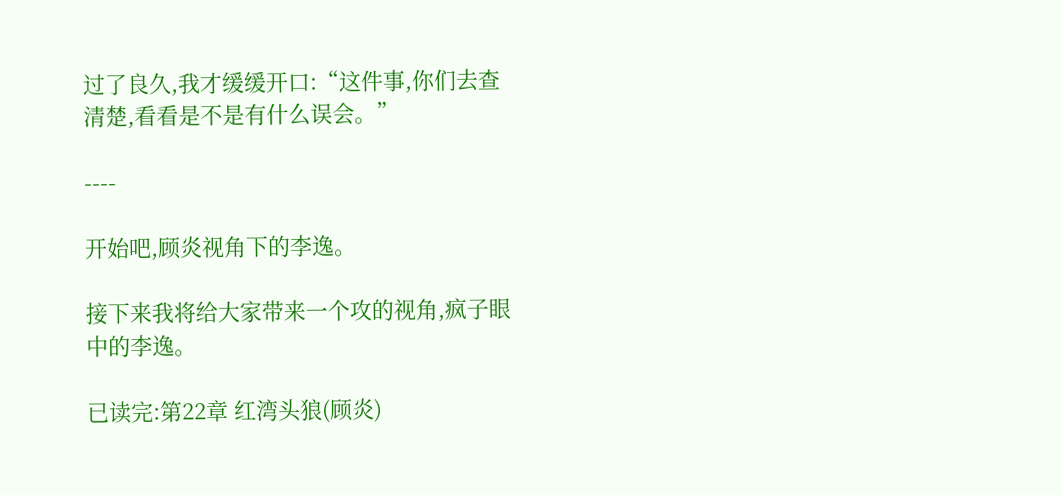过了良久,我才缓缓开口:“这件事,你们去查清楚,看看是不是有什么误会。”

----

开始吧,顾炎视角下的李逸。

接下来我将给大家带来一个攻的视角,疯子眼中的李逸。

已读完:第22章 红湾头狼(顾炎)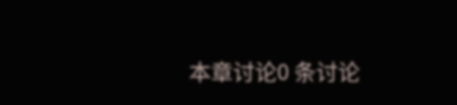本章讨论0 条讨论